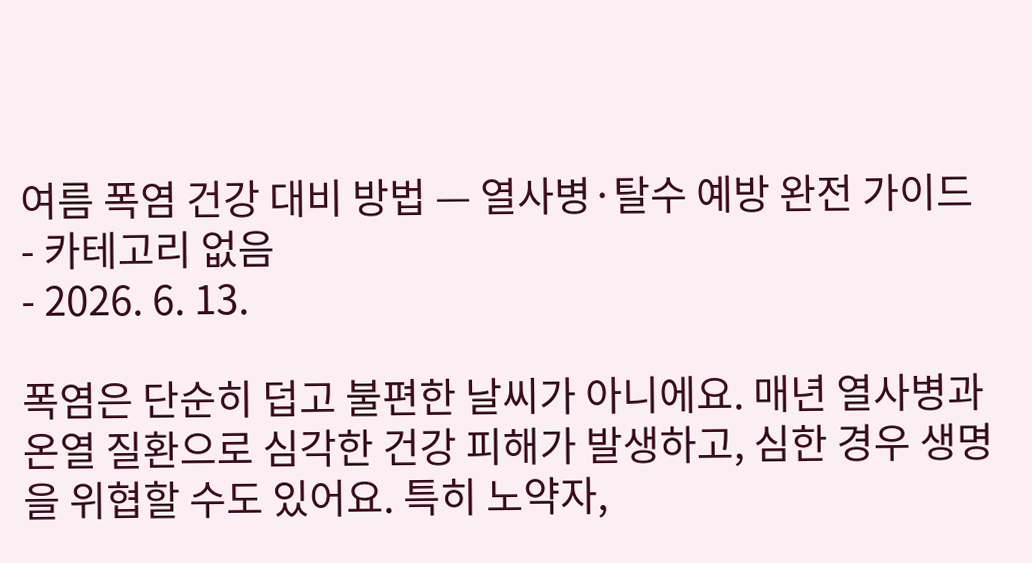여름 폭염 건강 대비 방법 — 열사병·탈수 예방 완전 가이드
- 카테고리 없음
- 2026. 6. 13.

폭염은 단순히 덥고 불편한 날씨가 아니에요. 매년 열사병과 온열 질환으로 심각한 건강 피해가 발생하고, 심한 경우 생명을 위협할 수도 있어요. 특히 노약자,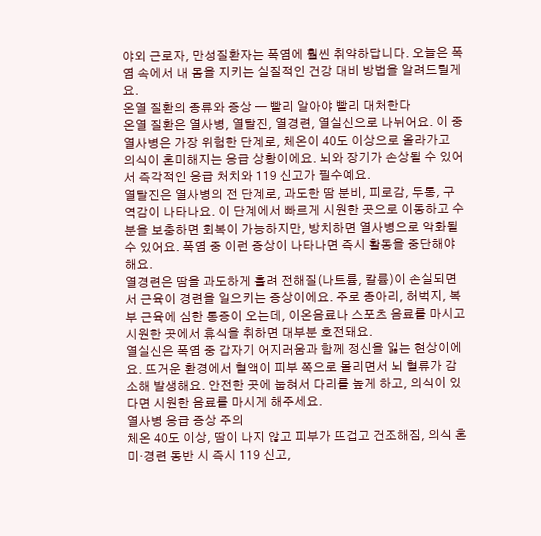야외 근로자, 만성질환자는 폭염에 훨씬 취약하답니다. 오늘은 폭염 속에서 내 몸을 지키는 실질적인 건강 대비 방법을 알려드릴게요.
온열 질환의 종류와 증상 — 빨리 알아야 빨리 대처한다
온열 질환은 열사병, 열탈진, 열경련, 열실신으로 나뉘어요. 이 중 열사병은 가장 위험한 단계로, 체온이 40도 이상으로 올라가고 의식이 혼미해지는 응급 상황이에요. 뇌와 장기가 손상될 수 있어서 즉각적인 응급 처치와 119 신고가 필수예요.
열탈진은 열사병의 전 단계로, 과도한 땀 분비, 피로감, 두통, 구역감이 나타나요. 이 단계에서 빠르게 시원한 곳으로 이동하고 수분을 보충하면 회복이 가능하지만, 방치하면 열사병으로 악화될 수 있어요. 폭염 중 이런 증상이 나타나면 즉시 활동을 중단해야 해요.
열경련은 땀을 과도하게 흘려 전해질(나트륨, 칼륨)이 손실되면서 근육이 경련을 일으키는 증상이에요. 주로 종아리, 허벅지, 복부 근육에 심한 통증이 오는데, 이온음료나 스포츠 음료를 마시고 시원한 곳에서 휴식을 취하면 대부분 호전돼요.
열실신은 폭염 중 갑자기 어지러움과 함께 정신을 잃는 현상이에요. 뜨거운 환경에서 혈액이 피부 쪽으로 몰리면서 뇌 혈류가 감소해 발생해요. 안전한 곳에 눕혀서 다리를 높게 하고, 의식이 있다면 시원한 음료를 마시게 해주세요.
열사병 응급 증상 주의
체온 40도 이상, 땀이 나지 않고 피부가 뜨겁고 건조해짐, 의식 혼미·경련 동반 시 즉시 119 신고,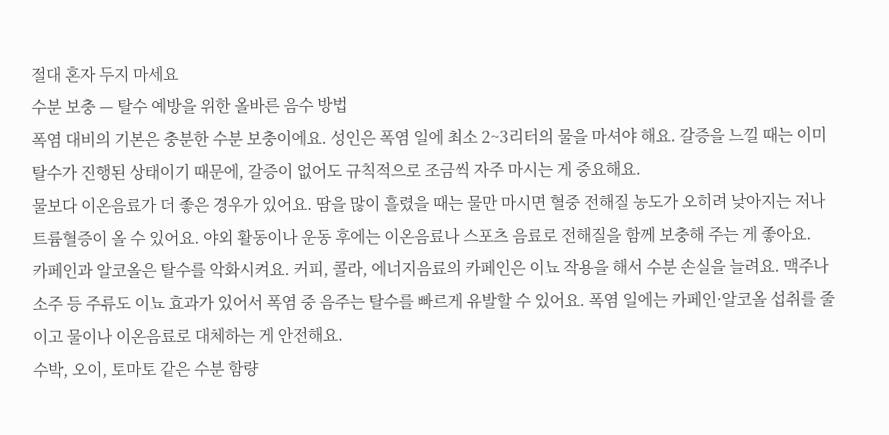절대 혼자 두지 마세요
수분 보충 — 탈수 예방을 위한 올바른 음수 방법
폭염 대비의 기본은 충분한 수분 보충이에요. 성인은 폭염 일에 최소 2~3리터의 물을 마셔야 해요. 갈증을 느낄 때는 이미 탈수가 진행된 상태이기 때문에, 갈증이 없어도 규칙적으로 조금씩 자주 마시는 게 중요해요.
물보다 이온음료가 더 좋은 경우가 있어요. 땀을 많이 흘렸을 때는 물만 마시면 혈중 전해질 농도가 오히려 낮아지는 저나트륨혈증이 올 수 있어요. 야외 활동이나 운동 후에는 이온음료나 스포츠 음료로 전해질을 함께 보충해 주는 게 좋아요.
카페인과 알코올은 탈수를 악화시켜요. 커피, 콜라, 에너지음료의 카페인은 이뇨 작용을 해서 수분 손실을 늘려요. 맥주나 소주 등 주류도 이뇨 효과가 있어서 폭염 중 음주는 탈수를 빠르게 유발할 수 있어요. 폭염 일에는 카페인·알코올 섭취를 줄이고 물이나 이온음료로 대체하는 게 안전해요.
수박, 오이, 토마토 같은 수분 함량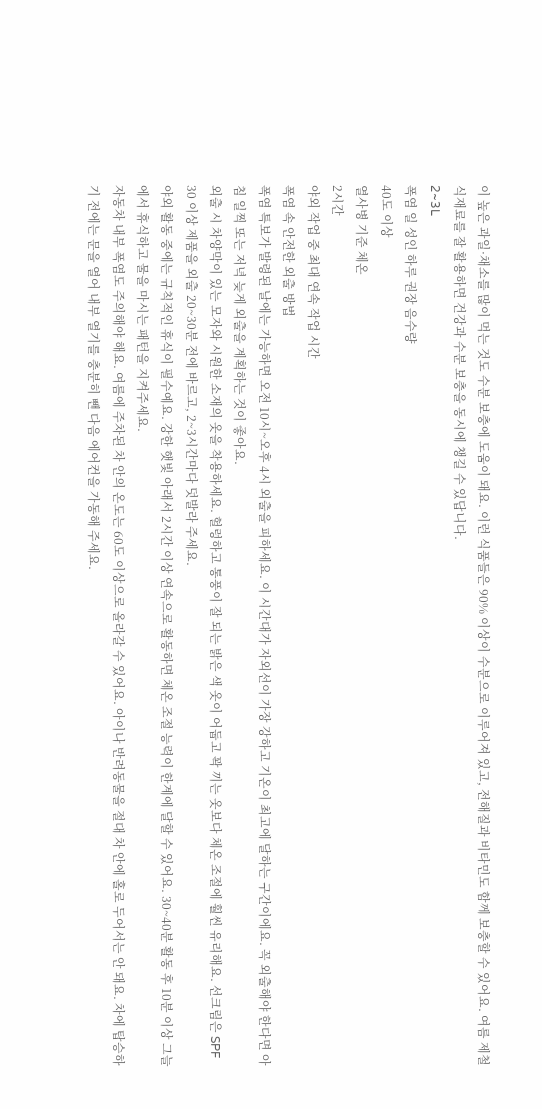이 높은 과일·채소를 많이 먹는 것도 수분 보충에 도움이 돼요. 이런 식품들은 90% 이상이 수분으로 이루어져 있고, 전해질과 비타민도 함께 보충할 수 있어요. 여름 제철 식재료를 잘 활용하면 건강과 수분 보충을 동시에 챙길 수 있답니다.
2~3L
폭염 일 성인 하루 권장 음수량
40도 이상
열사병 기준 체온
2시간
야외 작업 중 최대 연속 작업 시간
폭염 속 안전한 외출 방법
폭염 특보가 발령된 날에는 가능하면 오전 10시~오후 4시 외출을 피하세요. 이 시간대가 자외선이 가장 강하고 기온이 최고에 달하는 구간이에요. 꼭 외출해야 한다면 아침 일찍 또는 저녁 늦게 외출을 계획하는 것이 좋아요.
외출 시 차양막이 있는 모자와 시원한 소재의 옷을 착용하세요. 헐렁하고 통풍이 잘 되는 밝은 색 옷이 어둡고 꽉 끼는 옷보다 체온 조절에 훨씬 유리해요. 선크림은 SPF 30 이상 제품을 외출 20~30분 전에 바르고, 2~3시간마다 덧발라 주세요.
야외 활동 중에는 규칙적인 휴식이 필수예요. 강한 햇빛 아래서 2시간 이상 연속으로 활동하면 체온 조절 능력이 한계에 달할 수 있어요. 30~40분 활동 후 10분 이상 그늘에서 휴식하고 물을 마시는 패턴을 지켜주세요.
자동차 내부 폭염도 주의해야 해요. 여름에 주차된 차 안의 온도는 60도 이상으로 올라갈 수 있어요. 아이나 반려동물을 절대 차 안에 홀로 두어서는 안 돼요. 차에 탑승하기 전에는 문을 열어 내부 열기를 충분히 뺀 다음 에어컨을 가동해 주세요.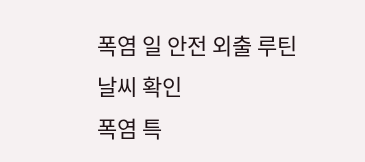폭염 일 안전 외출 루틴
날씨 확인
폭염 특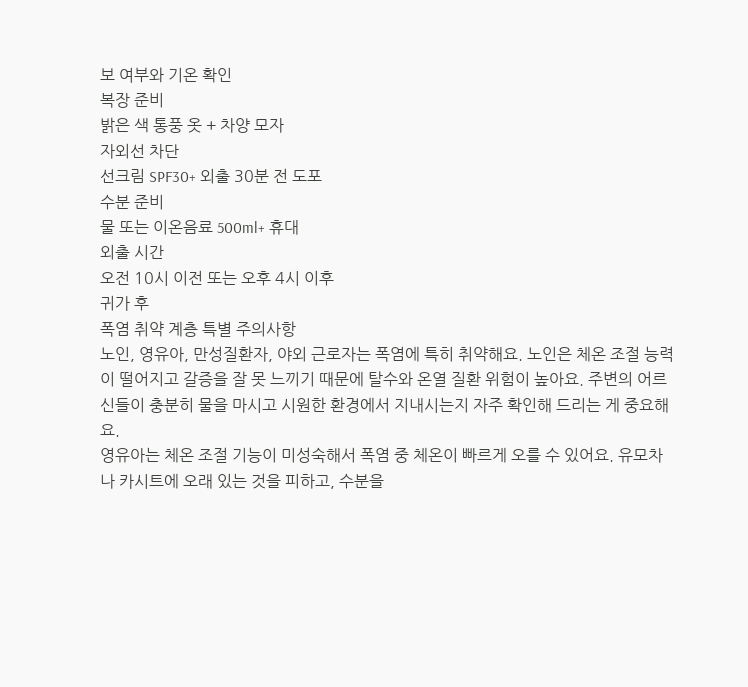보 여부와 기온 확인
복장 준비
밝은 색 통풍 옷 + 차양 모자
자외선 차단
선크림 SPF30+ 외출 30분 전 도포
수분 준비
물 또는 이온음료 500ml+ 휴대
외출 시간
오전 10시 이전 또는 오후 4시 이후
귀가 후
폭염 취약 계층 특별 주의사항
노인, 영유아, 만성질환자, 야외 근로자는 폭염에 특히 취약해요. 노인은 체온 조절 능력이 떨어지고 갈증을 잘 못 느끼기 때문에 탈수와 온열 질환 위험이 높아요. 주변의 어르신들이 충분히 물을 마시고 시원한 환경에서 지내시는지 자주 확인해 드리는 게 중요해요.
영유아는 체온 조절 기능이 미성숙해서 폭염 중 체온이 빠르게 오를 수 있어요. 유모차나 카시트에 오래 있는 것을 피하고, 수분을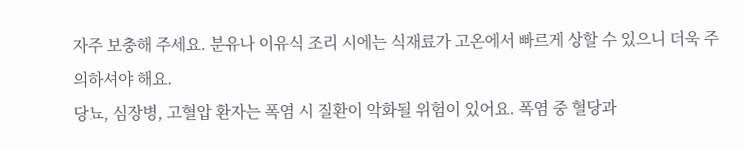자주 보충해 주세요. 분유나 이유식 조리 시에는 식재료가 고온에서 빠르게 상할 수 있으니 더욱 주의하셔야 해요.
당뇨, 심장병, 고혈압 환자는 폭염 시 질환이 악화될 위험이 있어요. 폭염 중 혈당과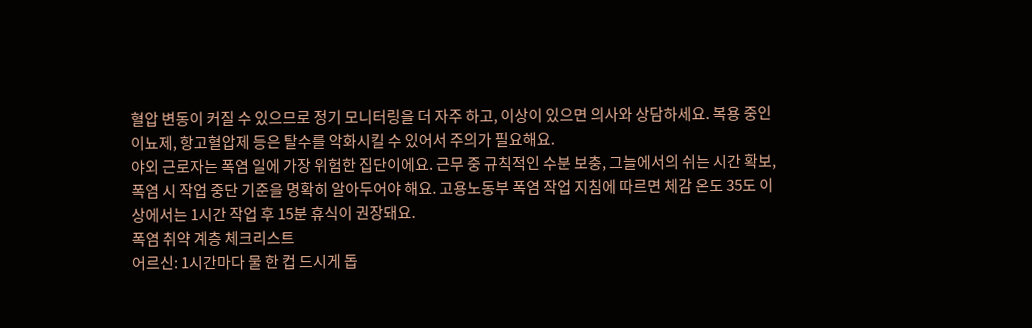혈압 변동이 커질 수 있으므로 정기 모니터링을 더 자주 하고, 이상이 있으면 의사와 상담하세요. 복용 중인 이뇨제, 항고혈압제 등은 탈수를 악화시킬 수 있어서 주의가 필요해요.
야외 근로자는 폭염 일에 가장 위험한 집단이에요. 근무 중 규칙적인 수분 보충, 그늘에서의 쉬는 시간 확보, 폭염 시 작업 중단 기준을 명확히 알아두어야 해요. 고용노동부 폭염 작업 지침에 따르면 체감 온도 35도 이상에서는 1시간 작업 후 15분 휴식이 권장돼요.
폭염 취약 계층 체크리스트
어르신: 1시간마다 물 한 컵 드시게 돕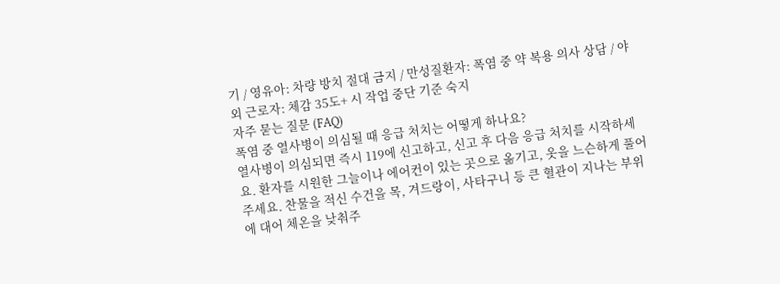기 / 영유아: 차량 방치 절대 금지 / 만성질환자: 폭염 중 약 복용 의사 상담 / 야외 근로자: 체감 35도+ 시 작업 중단 기준 숙지
자주 묻는 질문 (FAQ)
폭염 중 열사병이 의심될 때 응급 처치는 어떻게 하나요?
열사병이 의심되면 즉시 119에 신고하고, 신고 후 다음 응급 처치를 시작하세요. 환자를 시원한 그늘이나 에어컨이 있는 곳으로 옮기고, 옷을 느슨하게 풀어주세요. 찬물을 적신 수건을 목, 겨드랑이, 사타구니 등 큰 혈관이 지나는 부위에 대어 체온을 낮춰주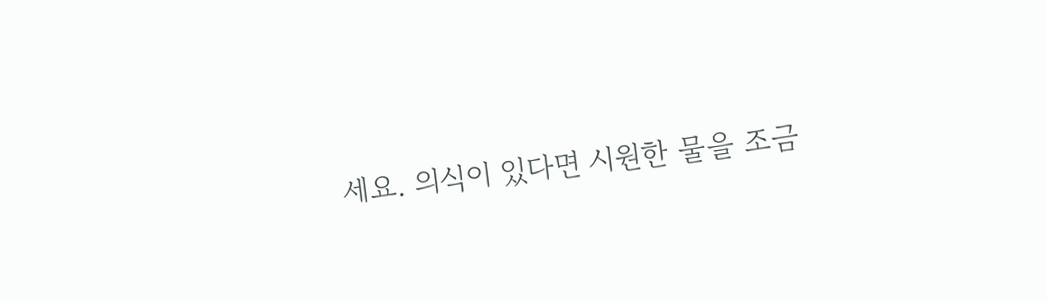세요. 의식이 있다면 시원한 물을 조금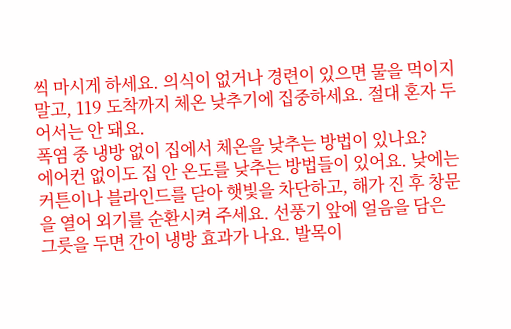씩 마시게 하세요. 의식이 없거나 경련이 있으면 물을 먹이지 말고, 119 도착까지 체온 낮추기에 집중하세요. 절대 혼자 두어서는 안 돼요.
폭염 중 냉방 없이 집에서 체온을 낮추는 방법이 있나요?
에어컨 없이도 집 안 온도를 낮추는 방법들이 있어요. 낮에는 커튼이나 블라인드를 닫아 햇빛을 차단하고, 해가 진 후 창문을 열어 외기를 순환시켜 주세요. 선풍기 앞에 얼음을 담은 그릇을 두면 간이 냉방 효과가 나요. 발목이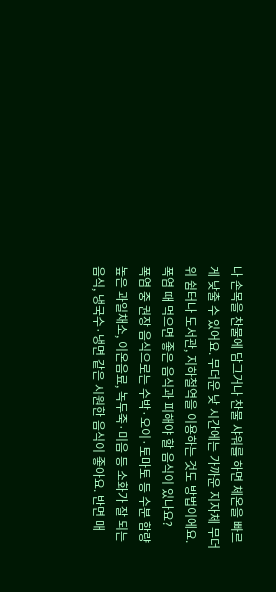나 손목을 찬물에 담그거나 찬물 샤워를 하면 체온을 빠르게 낮출 수 있어요. 무더운 낮 시간에는 가까운 지자체 무더위 쉼터나 도서관, 지하철역을 이용하는 것도 방법이에요.
폭염 때 먹으면 좋은 음식과 피해야 할 음식이 있나요?
폭염 중 권장 음식으로는 수박·오이·토마토 등 수분 함량 높은 과일채소, 이온음료, 녹두죽·미음 등 소화가 잘 되는 음식, 냉국수·냉면 같은 시원한 음식이 좋아요. 반면 매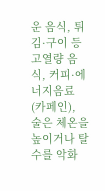운 음식, 튀김·구이 등 고열량 음식, 커피·에너지음료(카페인), 술은 체온을 높이거나 탈수를 악화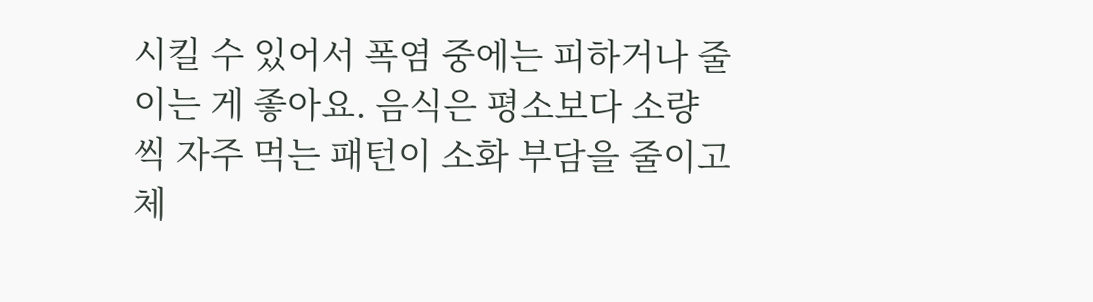시킬 수 있어서 폭염 중에는 피하거나 줄이는 게 좋아요. 음식은 평소보다 소량씩 자주 먹는 패턴이 소화 부담을 줄이고 체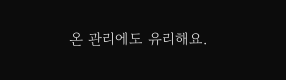온 관리에도 유리해요.